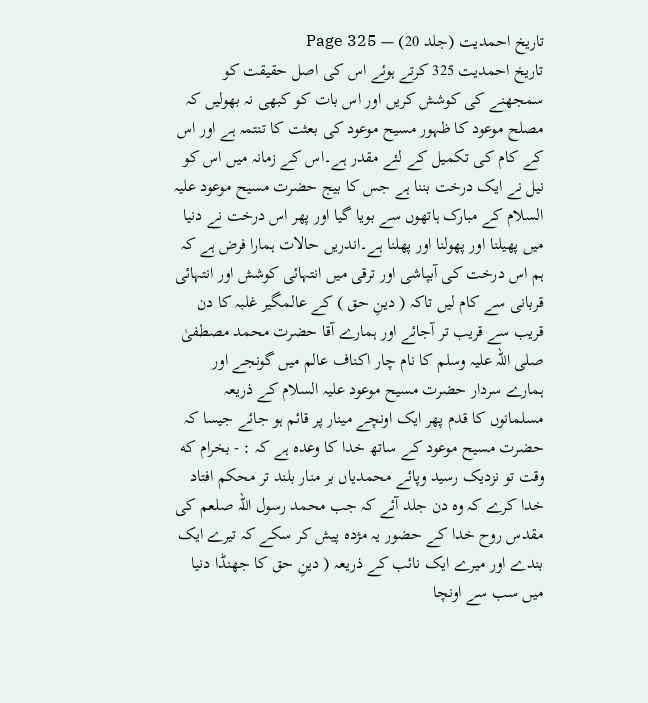تاریخ احمدیت (جلد 20) — Page 325
تاریخ احمدیت 325 کرتے ہوئے اس کی اصل حقیقت کو سمجھنے کی کوشش کریں اور اس بات کو کبھی نہ بھولیں کہ مصلح موعود کا ظہور مسیح موعود کی بعثت کا تنتمہ ہے اور اس کے کام کی تکمیل کے لئے مقدر ہے۔اس کے زمانہ میں اس کو نیل نے ایک درخت بننا ہے جس کا بیج حضرت مسیح موعود علیہ السلام کے مبارک ہاتھوں سے بویا گیا اور پھر اس درخت نے دنیا میں پھیلنا اور پھولنا اور پھلنا ہے۔اندریں حالات ہمارا فرض ہے کہ ہم اس درخت کی آبپاشی اور ترقی میں انتہائی کوشش اور انتہائی قربانی سے کام لیں تاکہ ( دینِ حق ) کے عالمگیر غلبہ کا دن قریب سے قریب تر آجائے اور ہمارے آقا حضرت محمد مصطفیٰ صلی اللہ علیہ وسلم کا نام چار اکناف عالم میں گونجے اور ہمارے سردار حضرت مسیح موعود علیہ السلام کے ذریعہ مسلمانوں کا قدم پھر ایک اونچے مینار پر قائم ہو جائے جیسا کہ حضرت مسیح موعود کے ساتھ خدا کا وعدہ ہے کہ : - بخرام که وقت تو نزدیک رسید وپائے محمدیاں بر منار بلند تر محکم افتاد خدا کرے کہ وہ دن جلد آئے کہ جب محمد رسول اللہ صلعم کی مقدس روح خدا کے حضور یہ مژدہ پیش کر سکے کہ تیرے ایک بندے اور میرے ایک نائب کے ذریعہ ( دینِ حق کا جھنڈا دنیا میں سب سے اونچا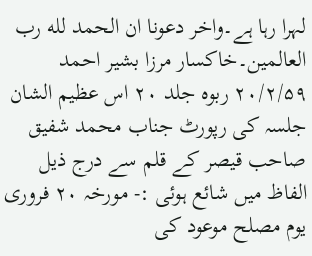لہرا رہا ہے۔واخر دعونا ان الحمد لله رب العالمين۔خاکسار مرزا بشیر احمد ۲۰/۲/۵۹ ربوه جلد ۲۰ اس عظیم الشان جلسہ کی رپورٹ جناب محمد شفیق صاحب قیصر کے قلم سے درج ذیل الفاظ میں شائع ہوئی :- مورخہ ۲۰ فروری یوم مصلح موعود کی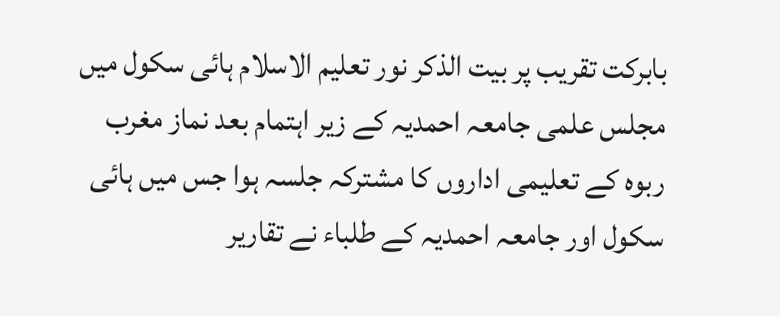بابرکت تقریب پر بیت الذکر نور تعلیم الاسلام ہائی سکول میں مجلس علمی جامعہ احمدیہ کے زیر اہتمام بعد نماز مغرب ربوہ کے تعلیمی اداروں کا مشترکہ جلسہ ہوا جس میں ہائی سکول اور جامعہ احمدیہ کے طلباء نے تقاریر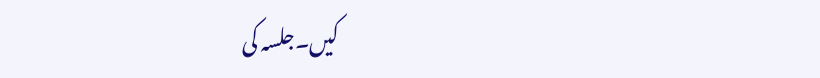کیں۔جلسہ کی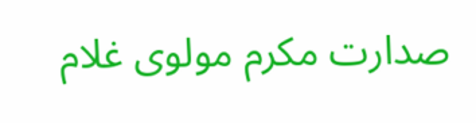صدارت مکرم مولوی غلام